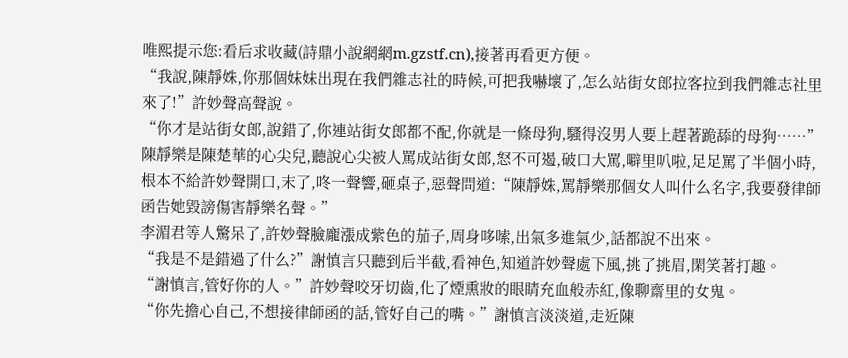唯熙提示您:看后求收藏(詩鼎小說網網m.gzstf.cn),接著再看更方便。
“我說,陳靜姝,你那個妹妹出現在我們雜志社的時候,可把我嚇壞了,怎么站街女郎拉客拉到我們雜志社里來了!”許妙聲高聲說。
“你才是站街女郎,說錯了,你連站街女郎都不配,你就是一條母狗,騷得沒男人要上趕著跪舔的母狗……”陳靜樂是陳楚華的心尖兒,聽說心尖被人罵成站街女郎,怒不可遏,破口大罵,噼里叭啦,足足罵了半個小時,根本不給許妙聲開口,末了,咚一聲響,砸桌子,惡聲問道:“陳靜姝,罵靜樂那個女人叫什么名字,我要發律師函告她毀謗傷害靜樂名聲。”
李湄君等人驚呆了,許妙聲臉龐漲成紫色的茄子,周身哆嗦,出氣多進氣少,話都說不出來。
“我是不是錯過了什么?”謝慎言只聽到后半截,看神色,知道許妙聲處下風,挑了挑眉,閑笑著打趣。
“謝慎言,管好你的人。”許妙聲咬牙切齒,化了煙熏妝的眼睛充血般赤紅,像聊齋里的女鬼。
“你先擔心自己,不想接律師函的話,管好自己的嘴。”謝慎言淡淡道,走近陳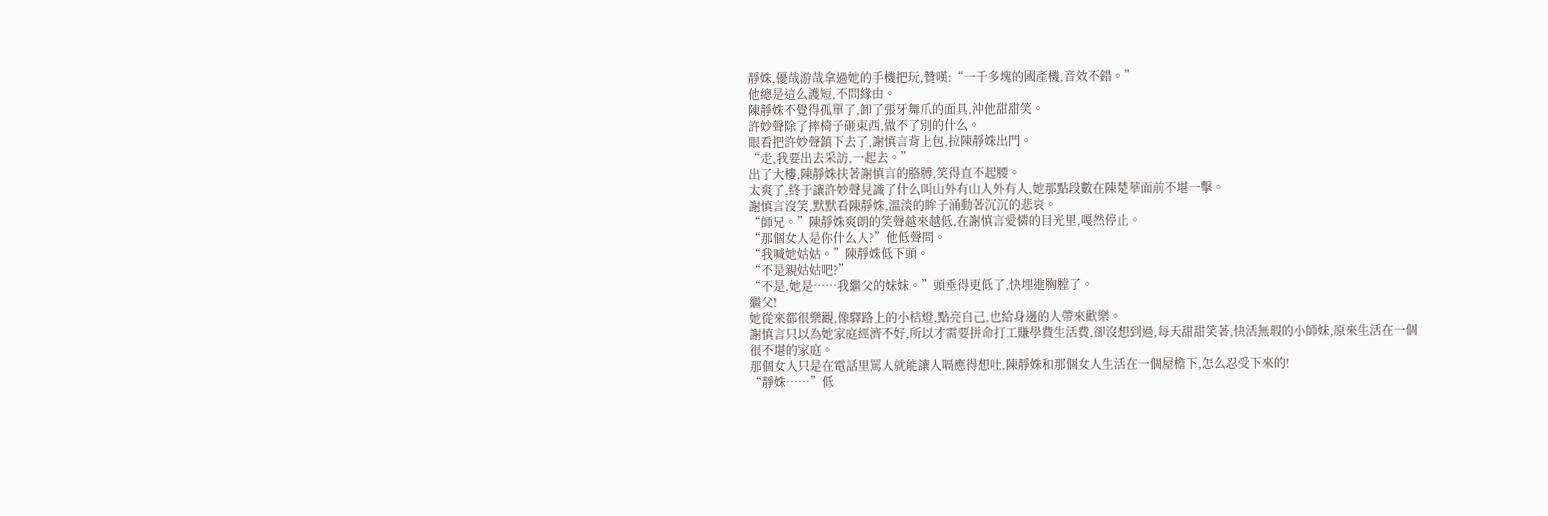靜姝,優哉游哉拿過她的手機把玩,贊嘆:“一千多塊的國產機,音效不錯。”
他總是這么護短,不問緣由。
陳靜姝不覺得孤單了,卸了張牙舞爪的面具,沖他甜甜笑。
許妙聲除了摔椅子砸東西,做不了別的什么。
眼看把許妙聲鎮下去了,謝慎言背上包,拉陳靜姝出門。
“走,我要出去采訪,一起去。”
出了大樓,陳靜姝扶著謝慎言的胳膊,笑得直不起腰。
太爽了,終于讓許妙聲見識了什么叫山外有山人外有人,她那點段數在陳楚華面前不堪一擊。
謝慎言沒笑,默默看陳靜姝,溫淡的眸子涌動著沉沉的悲哀。
“師兄。”陳靜姝爽朗的笑聲越來越低,在謝慎言愛憐的目光里,嘎然停止。
“那個女人是你什么人?”他低聲問。
“我喊她姑姑。”陳靜姝低下頭。
“不是親姑姑吧?”
“不是,她是……我繼父的妹妹。”頭垂得更低了,快埋進胸膛了。
繼父!
她從來都很樂觀,像驛路上的小桔燈,點亮自己,也給身邊的人帶來歡樂。
謝慎言只以為她家庭經濟不好,所以才需要拼命打工賺學費生活費,卻沒想到過,每天甜甜笑著,快活無瑕的小師妹,原來生活在一個很不堪的家庭。
那個女人只是在電話里罵人就能讓人嗝應得想吐,陳靜姝和那個女人生活在一個屋檐下,怎么忍受下來的!
“靜姝……”低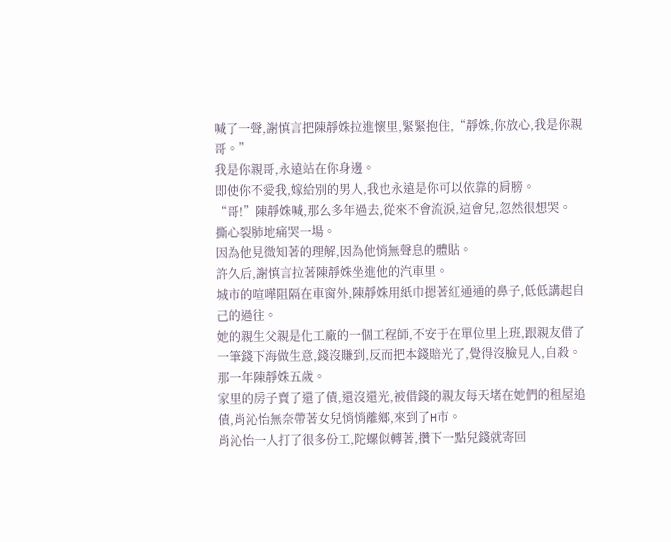喊了一聲,謝慎言把陳靜姝拉進懷里,緊緊抱住,“靜姝,你放心,我是你親哥。”
我是你親哥,永遠站在你身邊。
即使你不愛我,嫁給別的男人,我也永遠是你可以依靠的肩膀。
“哥!”陳靜姝喊,那么多年過去,從來不會流淚,這會兒,忽然很想哭。
撕心裂肺地痛哭一場。
因為他見微知著的理解,因為他悄無聲息的體貼。
許久后,謝慎言拉著陳靜姝坐進他的汽車里。
城市的喧嘩阻隔在車窗外,陳靜姝用紙巾摁著紅通通的鼻子,低低講起自己的過往。
她的親生父親是化工廠的一個工程師,不安于在單位里上班,跟親友借了一筆錢下海做生意,錢沒賺到,反而把本錢賠光了,覺得沒臉見人,自殺。
那一年陳靜姝五歲。
家里的房子賣了還了債,還沒還光,被借錢的親友每天堵在她們的租屋追債,肖沁怡無奈帶著女兒悄悄離鄉,來到了H市。
肖沁怡一人打了很多份工,陀螺似轉著,攢下一點兒錢就寄回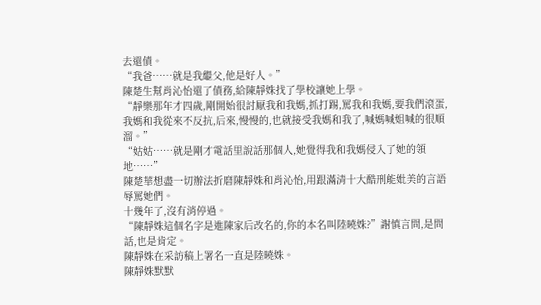去還債。
“我爸……就是我繼父,他是好人。”
陳楚生幫肖沁怡還了債務,給陳靜姝找了學校讓她上學。
“靜樂那年才四歲,剛開始很討厭我和我媽,抓打踢,罵我和我媽,要我們滾蛋,我媽和我從來不反抗,后來,慢慢的,也就接受我媽和我了,喊媽喊姐喊的很順溜。”
“姑姑……就是剛才電話里說話那個人,她覺得我和我媽侵入了她的領地……”
陳楚華想盡一切辦法折磨陳靜姝和肖沁怡,用跟滿清十大酷刑能妣美的言語辱罵她們。
十幾年了,沒有消停過。
“陳靜姝這個名字是進陳家后改名的,你的本名叫陸曉姝?”謝慎言問,是問話,也是肯定。
陳靜姝在采訪稿上署名一直是陸曉姝。
陳靜姝默默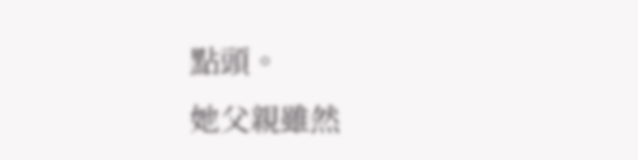點頭。
她父親雖然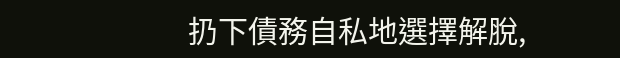扔下債務自私地選擇解脫,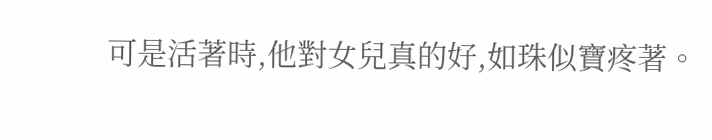可是活著時,他對女兒真的好,如珠似寶疼著。